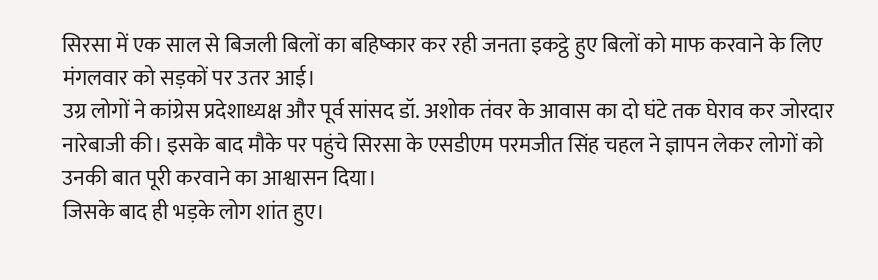सिरसा में एक साल से बिजली बिलों का बहिष्कार कर रही जनता इकट्ठे हुए बिलों को माफ करवाने के लिए मंगलवार को सड़कों पर उतर आई।
उग्र लोगों ने कांग्रेस प्रदेशाध्यक्ष और पूर्व सांसद डॉ. अशोक तंवर के आवास का दो घंटे तक घेराव कर जोरदार नारेबाजी की। इसके बाद मौके पर पहुंचे सिरसा के एसडीएम परमजीत सिंह चहल ने ज्ञापन लेकर लोगों को उनकी बात पूरी करवाने का आश्वासन दिया।
जिसके बाद ही भड़के लोग शांत हुए।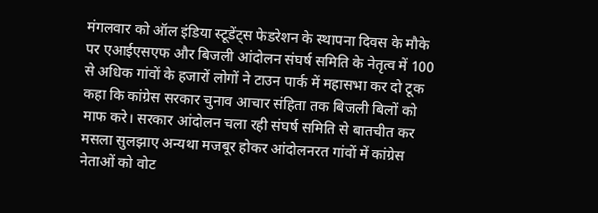मंगलवार को ऑल इंडिया स्टूडेंट्स फेडरेशन के स्थापना दिवस के मौके पर एआईएसएफ और बिजली आंदोलन संघर्ष समिति के नेतृत्व में 100 से अधिक गांवों के हजारों लोगों ने टाउन पार्क में महासभा कर दो टूक कहा कि कांग्रेस सरकार चुनाव आचार संहिता तक बिजली बिलों को माफ करे। सरकार आंदोलन चला रही संघर्ष समिति से बातचीत कर मसला सुलझाए अन्यथा मजबूर होकर आंदोलनरत गांवों में कांग्रेस नेताओं को वोट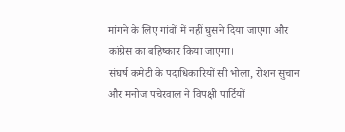मांगने के लिए गांवों में नहीं घुसने दिया जाएगा और कांग्रेस का बहिष्कार किया जाएगा।
संघर्ष कमेटी के पदाधिकारियों सी भोला, रोशन सुचान और मनोज पचेरवाल ने विपक्षी पार्टियों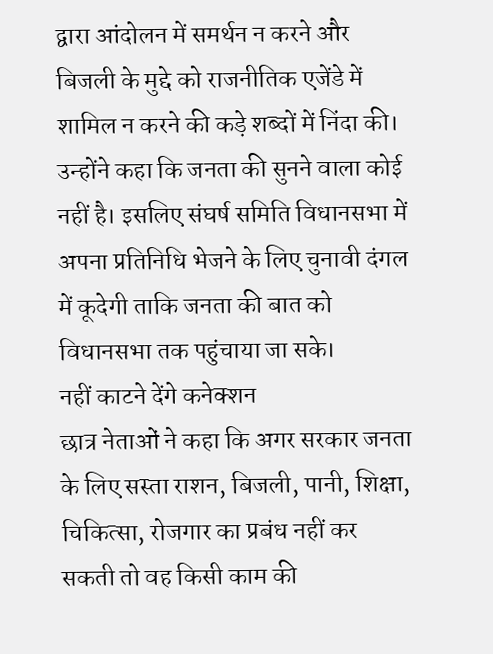द्वारा आंदोलन में समर्थन न करने और बिजली के मुद्दे को राजनीतिक एजेंडे में शामिल न करने की कड़े शब्दों में निंदा की। उन्होंने कहा कि जनता की सुनने वाला कोई नहीं है। इसलिए संघर्ष समिति विधानसभा में अपना प्रतिनिधि भेजने के लिए चुनावी दंगल में कूदेगी ताकि जनता की बात को विधानसभा तक पहुंचाया जा सके।
नहीं काटने देंगे कनेक्शन
छात्र नेताओं ने कहा कि अगर सरकार जनता के लिए सस्ता राशन, बिजली, पानी, शिक्षा, चिकित्सा, रोजगार का प्रबंध नहीं कर सकती तो वह किसी काम की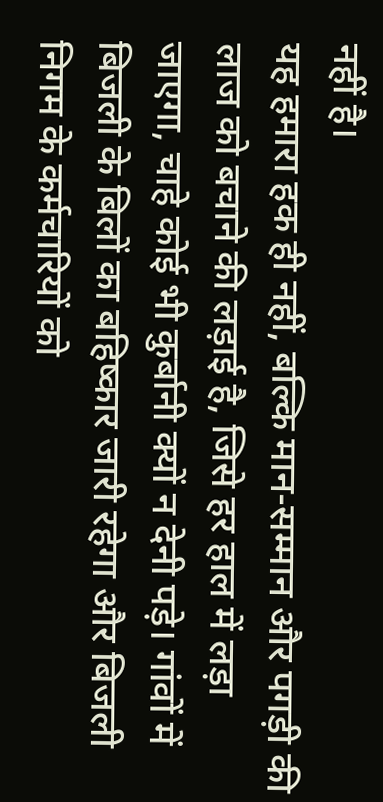नहीं है।
यह हमारा हक ही नहीं, बल्कि मान-सम्मान और पगड़ी की लाज को बचाने की लड़ाई है, जिसे हर हाल में लड़ा जाएगा, चाहे कोई भी कुर्बानी क्यों न देनी पड़े। गांवों में बिजली के बिलों का बहिष्कार जारी रहेगा और बिजली निगम के कर्मचारियों को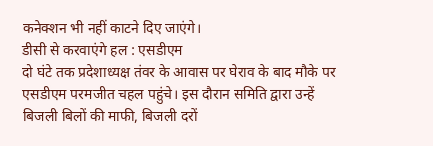कनेक्शन भी नहीं काटने दिए जाएंगे।
डीसी से करवाएंगे हल : एसडीएम
दो घंटे तक प्रदेशाध्यक्ष तंवर के आवास पर घेराव के बाद मौके पर एसडीएम परमजीत चहल पहुंचे। इस दौरान समिति द्वारा उन्हें बिजली बिलों की माफी, बिजली दरों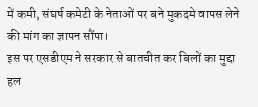में कमी, संघर्ष कमेटी के नेताओं पर बने मुकदमे वापस लेने की मांग का ज्ञापन सौंपा।
इस पर एसडीएम ने सरकार से बातचीत कर बिलों का मुद्दा हल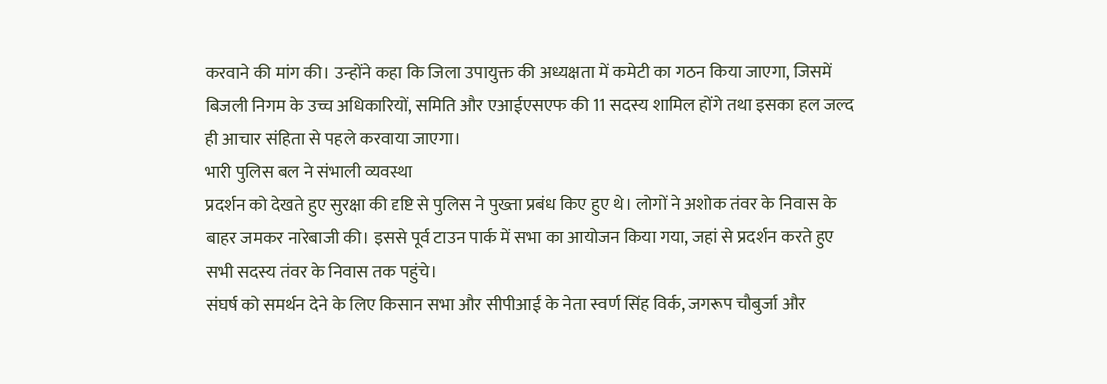करवाने की मांग की। उन्होंने कहा कि जिला उपायुक्त की अध्यक्षता में कमेटी का गठन किया जाएगा, जिसमें बिजली निगम के उच्च अधिकारियों, समिति और एआईएसएफ की 11 सदस्य शामिल होंगे तथा इसका हल जल्द ही आचार संहिता से पहले करवाया जाएगा।
भारी पुलिस बल ने संभाली व्यवस्था
प्रदर्शन को देखते हुए सुरक्षा की दृष्टि से पुलिस ने पुख्ता प्रबंध किए हुए थे। लोगों ने अशोक तंवर के निवास के बाहर जमकर नारेबाजी की। इससे पूर्व टाउन पार्क में सभा का आयोजन किया गया, जहां से प्रदर्शन करते हुए सभी सदस्य तंवर के निवास तक पहुंचे।
संघर्ष को समर्थन देने के लिए किसान सभा और सीपीआई के नेता स्वर्ण सिंह विर्क, जगरूप चौबुर्जा और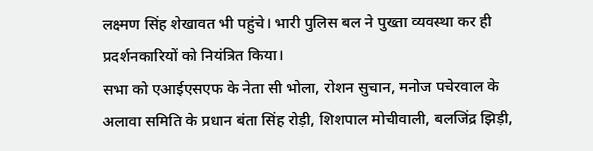लक्ष्मण सिंह शेखावत भी पहुंचे। भारी पुलिस बल ने पुख्ता व्यवस्था कर ही प्रदर्शनकारियों को नियंत्रित किया।
सभा को एआईएसएफ के नेता सी भोला, रोशन सुचान, मनोज पचेरवाल के अलावा समिति के प्रधान बंता सिंह रोड़ी, शिशपाल मोचीवाली, बलजिंद्र झिड़ी,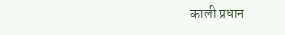काली प्रधान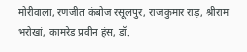मोरीवाला, रणजीत कंबोज रसूलपुर, राजकुमार राड़, श्रीराम भरोखां, कामरेड प्रवीन हंस, डॉ.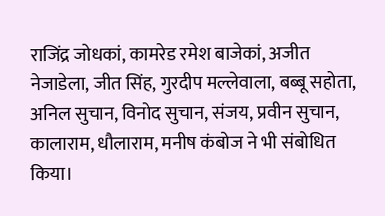राजिंद्र जोधकां, कामरेड रमेश बाजेकां, अजीत नेजाडेला, जीत सिंह, गुरदीप मल्लेवाला, बब्बू सहोता, अनिल सुचान, विनोद सुचान, संजय, प्रवीन सुचान, कालाराम, धौलाराम, मनीष कंबोज ने भी संबोधित किया।